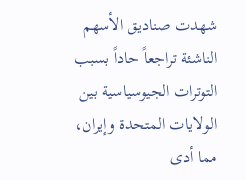شهدت صناديق الأسهم الناشئة تراجعاً حاداً بسبب التوترات الجيوسياسية بين الولايات المتحدة وإيران، مما أدى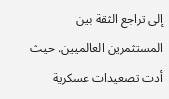إلى تراجع الثقة بين المستثمرين العالميين. حيث أدت تصعيدات عسكرية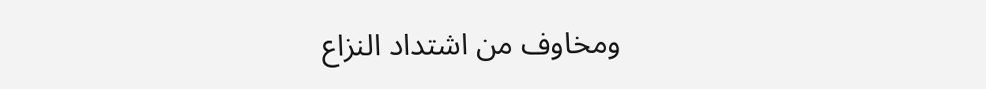ومخاوف من اشتداد النزاع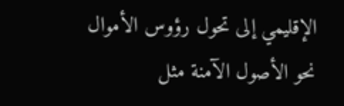الإقليمي إلى تحول رؤوس الأموال نحو الأصول الآمنة مثل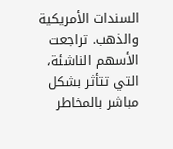السندات الأمريكية والذهب. تراجعت الأسهم الناشئة، التي تتأثر بشكل مباشر بالمخاطر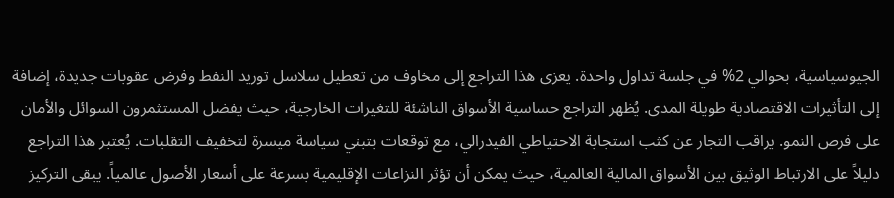الجيوسياسية، بحوالي 2% في جلسة تداول واحدة. يعزى هذا التراجع إلى مخاوف من تعطيل سلاسل توريد النفط وفرض عقوبات جديدة، إضافة إلى التأثيرات الاقتصادية طويلة المدى. يُظهر التراجع حساسية الأسواق الناشئة للتغيرات الخارجية، حيث يفضل المستثمرون السوائل والأمان على فرص النمو. يراقب التجار عن كثب استجابة الاحتياطي الفيدرالي، مع توقعات بتبني سياسة ميسرة لتخفيف التقلبات. يُعتبر هذا التراجع دليلاً على الارتباط الوثيق بين الأسواق المالية العالمية، حيث يمكن أن تؤثر النزاعات الإقليمية بسرعة على أسعار الأصول عالمياً. يبقى التركيز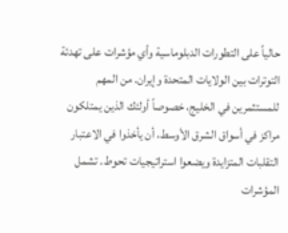حالياً على التطورات الدبلوماسية وأي مؤشرات على تهدئة التوترات بين الولايات المتحدة وإيران. من المهم للمستثمرين في الخليج، خصوصاً أولئك الذين يمتلكون مراكز في أسواق الشرق الأوسط، أن يأخذوا في الاعتبار التقلبات المتزايدة ويضعوا استراتيجيات تحوط. تشمل المؤشرات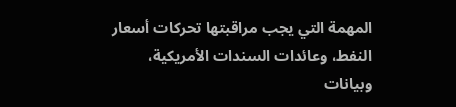المهمة التي يجب مراقبتها تحركات أسعار النفط، وعائدات السندات الأمريكية، وبيانات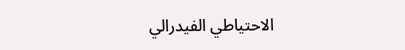الاحتياطي الفيدرالي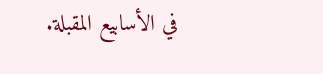في الأسابيع المقبلة.